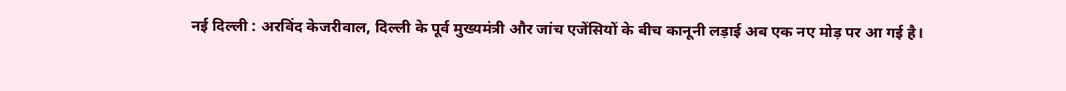नई दिल्ली : अरविंद केजरीवाल, दिल्ली के पूर्व मुख्यमंत्री और जांच एजेंसियों के बीच कानूनी लड़ाई अब एक नए मोड़ पर आ गई है।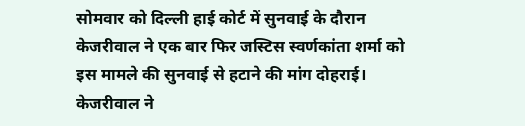सोमवार को दिल्ली हाई कोर्ट में सुनवाई के दौरान केजरीवाल ने एक बार फिर जस्टिस स्वर्णकांता शर्मा को इस मामले की सुनवाई से हटाने की मांग दोहराई। केजरीवाल ने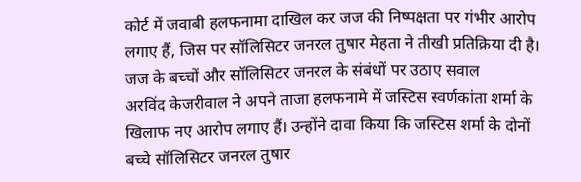कोर्ट में जवाबी हलफनामा दाखिल कर जज की निष्पक्षता पर गंभीर आरोप लगाए हैं, जिस पर सॉलिसिटर जनरल तुषार मेहता ने तीखी प्रतिक्रिया दी है।
जज के बच्चों और सॉलिसिटर जनरल के संबंधों पर उठाए सवाल
अरविंद केजरीवाल ने अपने ताजा हलफनामे में जस्टिस स्वर्णकांता शर्मा के खिलाफ नए आरोप लगाए हैं। उन्होंने दावा किया कि जस्टिस शर्मा के दोनों बच्चे सॉलिसिटर जनरल तुषार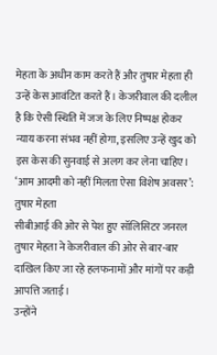मेहता के अधीन काम करते हैं और तुषार मेहता ही उन्हें केस आवंटित करते हैं। केजरीवाल की दलील है कि ऐसी स्थिति में जज के लिए निष्पक्ष होकर न्याय करना संभव नहीं होगा, इसलिए उन्हें खुद को इस केस की सुनवाई से अलग कर लेना चाहिए।
‘आम आदमी को नहीं मिलता ऐसा विशेष अवसर’: तुषार मेहता
सीबीआई की ओर से पेश हुए सॉलिसिटर जनरल तुषार मेहता ने केजरीवाल की ओर से बार-बार दाखिल किए जा रहे हलफनामों और मांगों पर कड़ी आपत्ति जताई।
उन्होंने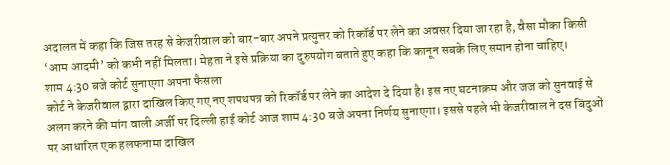अदालत में कहा कि जिस तरह से केजरीवाल को बार-बार अपने प्रत्युत्तर को रिकॉर्ड पर लेने का अवसर दिया जा रहा है, वैसा मौका किसी ‘आम आदमी’ को कभी नहीं मिलता। मेहता ने इसे प्रक्रिया का दुरुपयोग बताते हुए कहा कि कानून सबके लिए समान होना चाहिए।
शाम 4:30 बजे कोर्ट सुनाएगा अपना फैसला
कोर्ट ने केजरीवाल द्वारा दाखिल किए गए नए शपथपत्र को रिकॉर्ड पर लेने का आदेश दे दिया है। इस नए घटनाक्रम और जज को सुनवाई से अलग करने की मांग वाली अर्जी पर दिल्ली हाई कोर्ट आज शाम 4:30 बजे अपना निर्णय सुनाएगा। इससे पहले भी केजरीवाल ने दस बिंदुओं पर आधारित एक हलफनामा दाखिल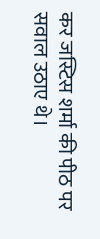कर जस्टिस शर्मा की पीठ पर सवाल उठाए थे।